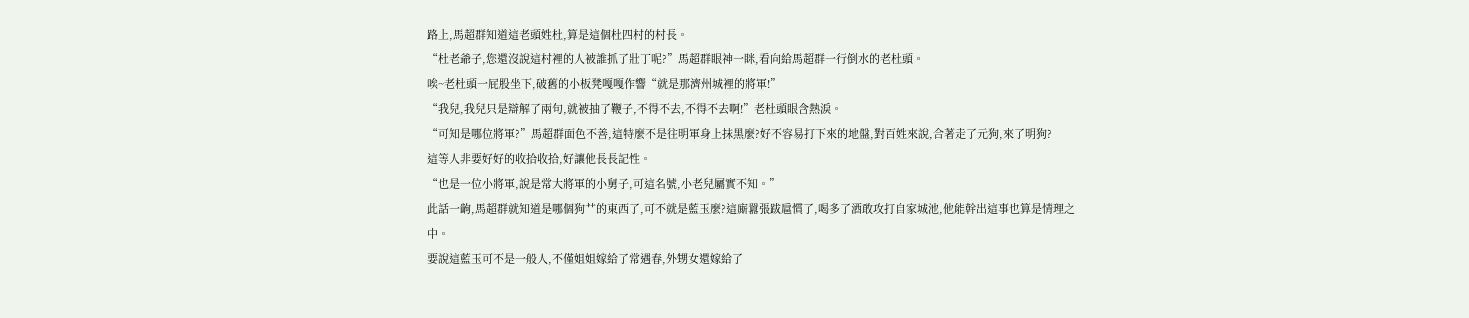路上,馬超群知道這老頭姓杜,算是這個杜四村的村長。
“杜老爺子,您還沒說這村裡的人被誰抓了壯丁呢?”馬超群眼神一眯,看向給馬超群一行倒水的老杜頭。
唉~老杜頭一屁股坐下,破舊的小板凳嘎嘎作響“就是那濟州城裡的將軍!”
“我兒,我兒只是辯解了兩句,就被抽了鞭子,不得不去,不得不去啊!”老杜頭眼含熱淚。
“可知是哪位將軍?”馬超群面色不善,這特麼不是往明軍身上抹黑麼?好不容易打下來的地盤,對百姓來說,合著走了元狗,來了明狗?
這等人非要好好的收拾收拾,好讓他長長記性。
“也是一位小將軍,說是常大將軍的小舅子,可這名號,小老兒屬實不知。”
此話一齣,馬超群就知道是哪個狗艹的東西了,可不就是藍玉麼?這廝囂張跋扈慣了,喝多了酒敢攻打自家城池,他能幹出這事也算是情理之中。
要說這藍玉可不是一般人,不僅姐姐嫁給了常遇春,外甥女還嫁給了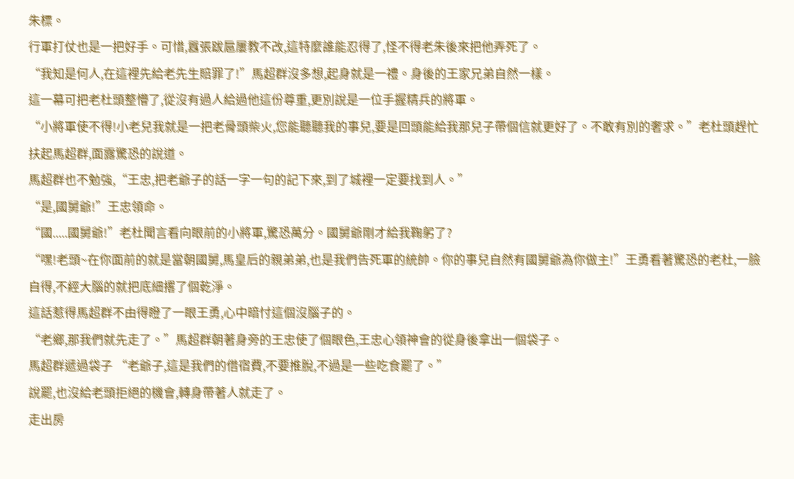朱標。
行軍打仗也是一把好手。可惜,囂張跋扈屢教不改,這特麼誰能忍得了,怪不得老朱後來把他弄死了。
“我知是何人,在這裡先給老先生賠罪了!”馬超群沒多想,起身就是一禮。身後的王家兄弟自然一樣。
這一幕可把老杜頭整懵了,從沒有過人給過他這份尊重,更別說是一位手握精兵的將軍。
“小將軍使不得!小老兒我就是一把老骨頭柴火,您能聽聽我的事兒,要是回頭能給我那兒子帶個信就更好了。不敢有別的奢求。”老杜頭趕忙扶起馬超群,面露驚恐的說道。
馬超群也不勉強,“王忠,把老爺子的話一字一句的記下來,到了城裡一定要找到人。”
“是,國舅爺!”王忠領命。
“國.....國舅爺!”老杜聞言看向眼前的小將軍,驚恐萬分。國舅爺剛才給我鞠躬了?
“嘿!老頭~在你面前的就是當朝國舅,馬皇后的親弟弟,也是我們告死軍的統帥。你的事兒自然有國舅爺為你做主!”王勇看著驚恐的老杜,一臉自得,不經大腦的就把底細撂了個乾淨。
這話惹得馬超群不由得瞪了一眼王勇,心中暗忖這個沒腦子的。
“老鄉,那我們就先走了。”馬超群朝著身旁的王忠使了個眼色,王忠心領神會的從身後拿出一個袋子。
馬超群遞過袋子 “老爺子,這是我們的借宿費,不要推脫,不過是一些吃食罷了。”
說罷,也沒給老頭拒絕的機會,轉身帶著人就走了。
走出房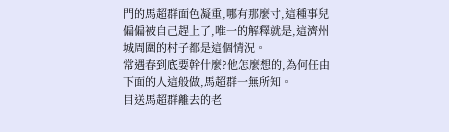門的馬超群面色凝重,哪有那麼寸,這種事兒偏偏被自己趕上了,唯一的解釋就是,這濟州城周圍的村子都是這個情況。
常遇春到底要幹什麼?他怎麼想的,為何任由下面的人這般做,馬超群一無所知。
目送馬超群離去的老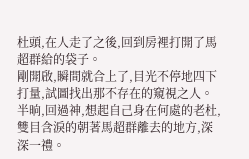杜頭,在人走了之後,回到房裡打開了馬超群給的袋子。
剛開啟,瞬間就合上了,目光不停地四下打量,試圖找出那不存在的窺視之人。
半晌,回過神,想起自己身在何處的老杜,雙目含淚的朝著馬超群離去的地方,深深一禮。